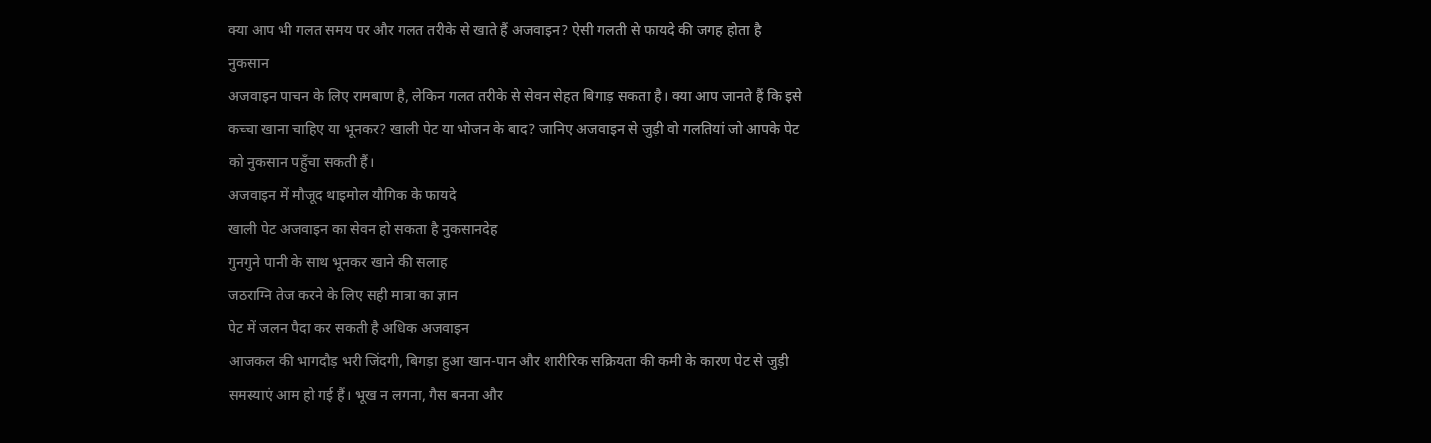क्या आप भी गलत समय पर और गलत तरीके से खाते हैं अजवाइन? ऐसी गलती से फायदे की जगह होता है नुकसान
अजवाइन पाचन के लिए रामबाण है, लेकिन गलत तरीके से सेवन सेहत बिगाड़ सकता है। क्या आप जानते हैं कि इसे कच्चा खाना चाहिए या भूनकर? खाली पेट या भोजन के बाद? जानिए अजवाइन से जुड़ी वो गलतियां जो आपके पेट को नुकसान पहुँचा सकती हैं।
अजवाइन में मौजूद थाइमोल यौगिक के फायदे
खाली पेट अजवाइन का सेवन हो सकता है नुकसानदेह
गुनगुने पानी के साथ भूनकर खाने की सलाह
जठराग्नि तेज करने के लिए सही मात्रा का ज्ञान
पेट में जलन पैदा कर सकती है अधिक अजवाइन
आजकल की भागदौड़ भरी जिंदगी, बिगड़ा हुआ खान-पान और शारीरिक सक्रियता की कमी के कारण पेट से जुड़ी समस्याएं आम हो गई हैं। भूख न लगना, गैस बनना और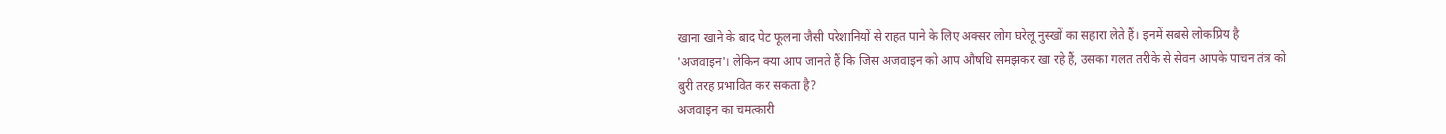खाना खाने के बाद पेट फूलना जैसी परेशानियों से राहत पाने के लिए अक्सर लोग घरेलू नुस्खों का सहारा लेते हैं। इनमें सबसे लोकप्रिय है 'अजवाइन'। लेकिन क्या आप जानते हैं कि जिस अजवाइन को आप औषधि समझकर खा रहे हैं, उसका गलत तरीके से सेवन आपके पाचन तंत्र को बुरी तरह प्रभावित कर सकता है?
अजवाइन का चमत्कारी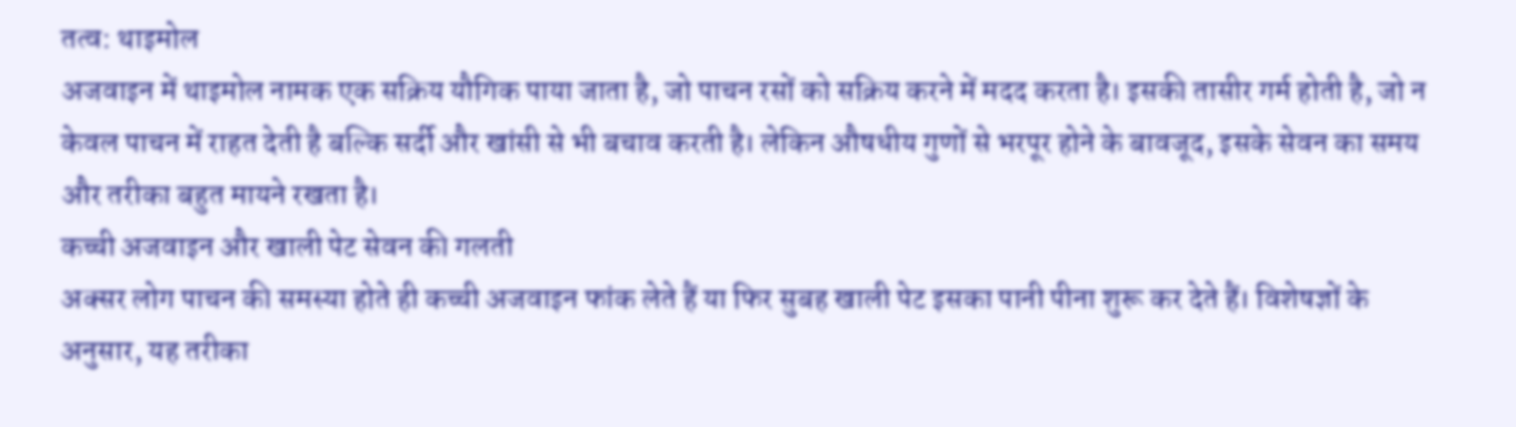तत्व: थाइमोल
अजवाइन में थाइमोल नामक एक सक्रिय यौगिक पाया जाता है, जो पाचन रसों को सक्रिय करने में मदद करता है। इसकी तासीर गर्म होती है, जो न केवल पाचन में राहत देती है बल्कि सर्दी और खांसी से भी बचाव करती है। लेकिन औषधीय गुणों से भरपूर होने के बावजूद, इसके सेवन का समय और तरीका बहुत मायने रखता है।
कच्ची अजवाइन और खाली पेट सेवन की गलती
अक्सर लोग पाचन की समस्या होते ही कच्ची अजवाइन फांक लेते हैं या फिर सुबह खाली पेट इसका पानी पीना शुरू कर देते हैं। विशेषज्ञों के अनुसार, यह तरीका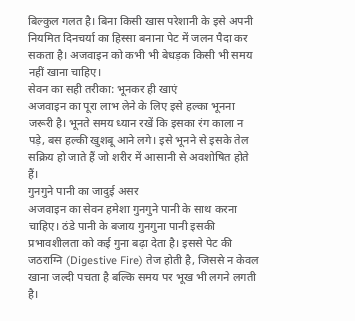बिल्कुल गलत है। बिना किसी खास परेशानी के इसे अपनी नियमित दिनचर्या का हिस्सा बनाना पेट में जलन पैदा कर सकता है। अजवाइन को कभी भी बेधड़क किसी भी समय नहीं खाना चाहिए।
सेवन का सही तरीका: भूनकर ही खाएं
अजवाइन का पूरा लाभ लेने के लिए इसे हल्का भूनना जरूरी है। भूनते समय ध्यान रखें कि इसका रंग काला न पड़े, बस हल्की खुशबू आने लगे। इसे भूनने से इसके तेल सक्रिय हो जाते हैं जो शरीर में आसानी से अवशोषित होते हैं।
गुनगुने पानी का जादुई असर
अजवाइन का सेवन हमेशा गुनगुने पानी के साथ करना चाहिए। ठंडे पानी के बजाय गुनगुना पानी इसकी प्रभावशीलता को कई गुना बढ़ा देता है। इससे पेट की जठराग्नि (Digestive Fire) तेज होती है, जिससे न केवल खाना जल्दी पचता है बल्कि समय पर भूख भी लगने लगती है।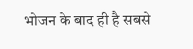भोजन के बाद ही है सबसे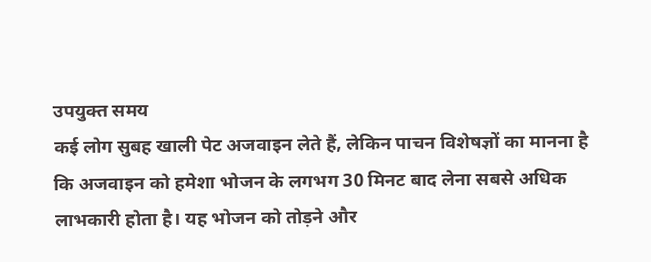उपयुक्त समय
कई लोग सुबह खाली पेट अजवाइन लेते हैं, लेकिन पाचन विशेषज्ञों का मानना है कि अजवाइन को हमेशा भोजन के लगभग 30 मिनट बाद लेना सबसे अधिक लाभकारी होता है। यह भोजन को तोड़ने और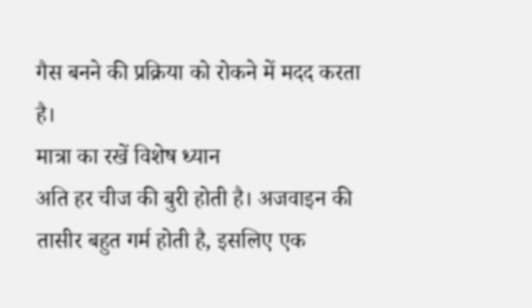गैस बनने की प्रक्रिया को रोकने में मदद करता है।
मात्रा का रखें विशेष ध्यान
अति हर चीज की बुरी होती है। अजवाइन की तासीर बहुत गर्म होती है, इसलिए एक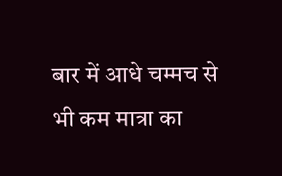बार में आधे चम्मच से भी कम मात्रा का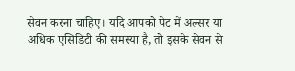सेवन करना चाहिए। यदि आपको पेट में अल्सर या अधिक एसिडिटी की समस्या है, तो इसके सेवन से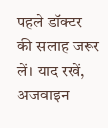पहले डॉक्टर की सलाह जरूर लें। याद रखें, अजवाइन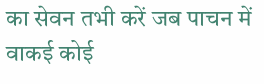का सेवन तभी करें जब पाचन में वाकई कोई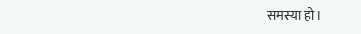समस्या हो।